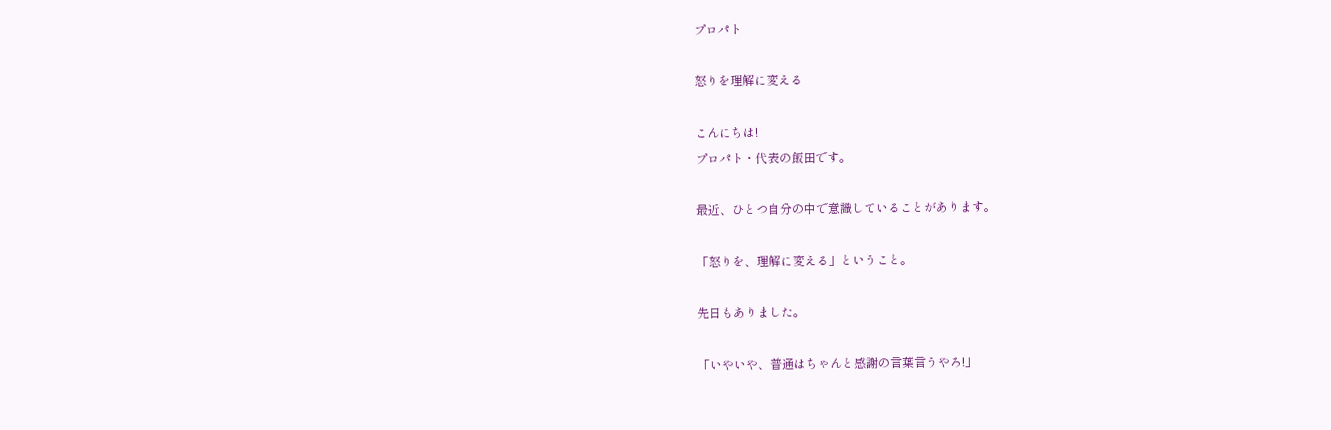プロパト

怒りを理解に変える

こんにちは!
プロパト・代表の飯田です。

最近、ひとつ自分の中で意識していることがあります。

「怒りを、理解に変える」ということ。

先日もありました。

「いやいや、普通はちゃんと感謝の言葉言うやろ!」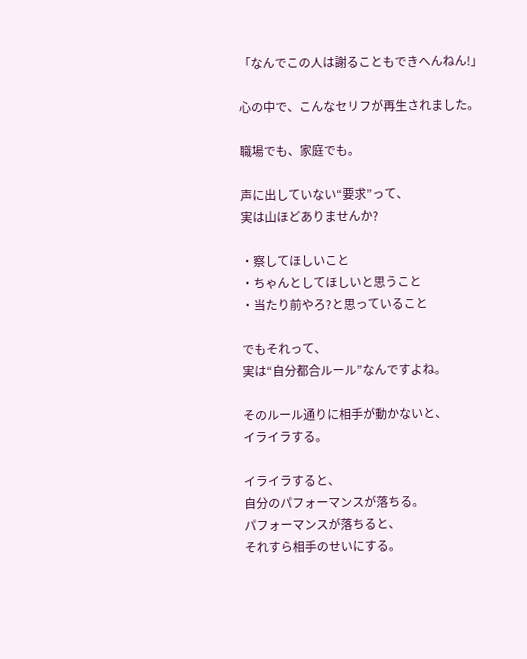「なんでこの人は謝ることもできへんねん!」

心の中で、こんなセリフが再生されました。

職場でも、家庭でも。

声に出していない“要求”って、
実は山ほどありませんか?

・察してほしいこと
・ちゃんとしてほしいと思うこと
・当たり前やろ?と思っていること

でもそれって、
実は“自分都合ルール”なんですよね。

そのルール通りに相手が動かないと、
イライラする。

イライラすると、
自分のパフォーマンスが落ちる。
パフォーマンスが落ちると、
それすら相手のせいにする。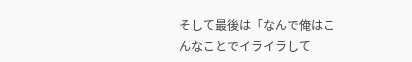そして最後は「なんで俺はこんなことでイライラして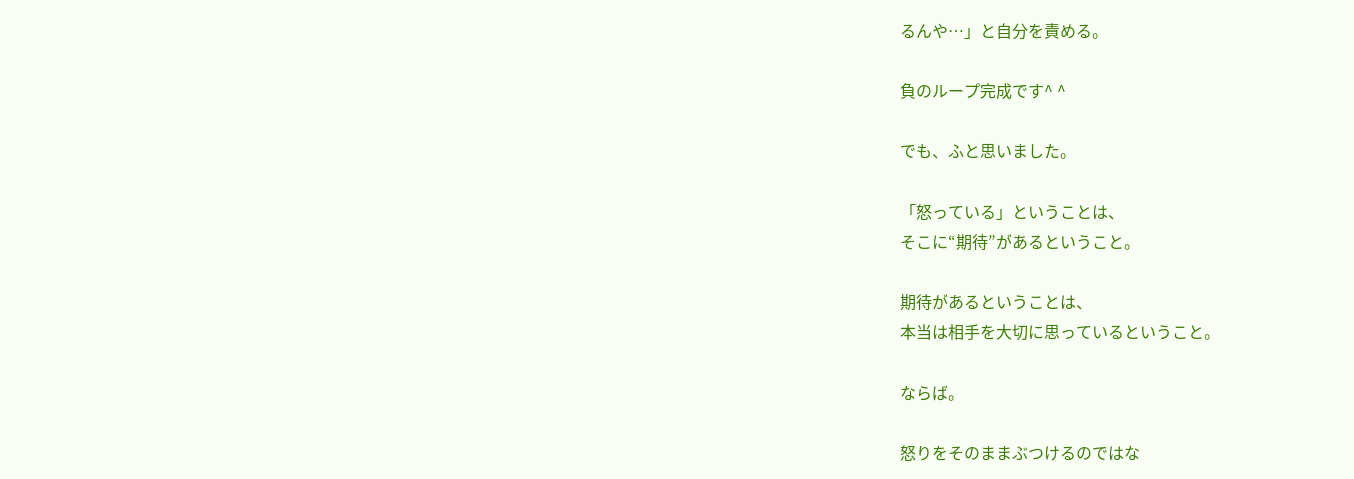るんや…」と自分を責める。

負のループ完成です^ ^

でも、ふと思いました。

「怒っている」ということは、
そこに“期待”があるということ。

期待があるということは、
本当は相手を大切に思っているということ。

ならば。

怒りをそのままぶつけるのではな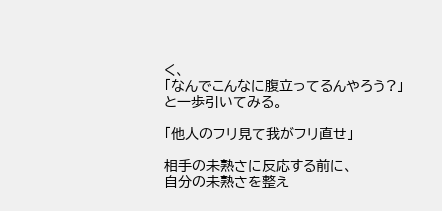く、
「なんでこんなに腹立ってるんやろう?」
と一歩引いてみる。

「他人のフリ見て我がフリ直せ」

相手の未熟さに反応する前に、
自分の未熟さを整え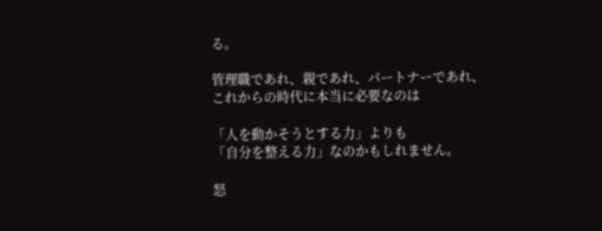る。

管理職であれ、親であれ、パートナーであれ、
これからの時代に本当に必要なのは

「人を動かそうとする力」よりも
「自分を整える力」なのかもしれません。

怒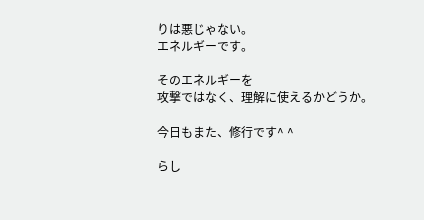りは悪じゃない。
エネルギーです。

そのエネルギーを
攻撃ではなく、理解に使えるかどうか。

今日もまた、修行です^ ^

らし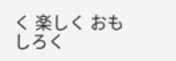く 楽しく おもしろく